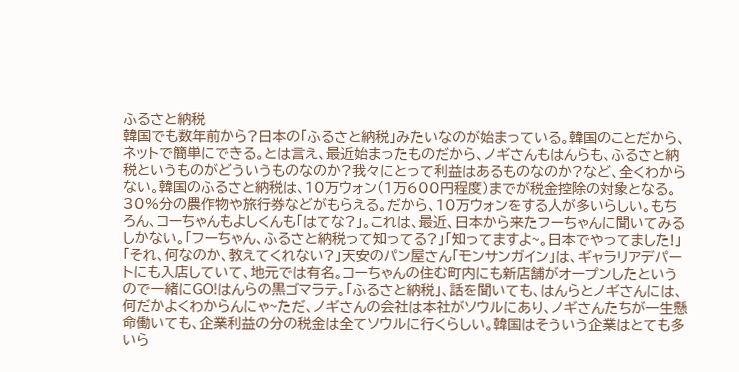ふるさと納税
韓国でも数年前から?日本の「ふるさと納税」みたいなのが始まっている。韓国のことだから、ネットで簡単にできる。とは言え、最近始まったものだから、ノギさんもはんらも、ふるさと納税というものがどういうものなのか?我々にとって利益はあるものなのか?など、全くわからない。韓国のふるさと納税は、10万ウォン(1万600円程度)までが税金控除の対象となる。30%分の農作物や旅行券などがもらえる。だから、10万ウォンをする人が多いらしい。もちろん、コーちゃんもよしくんも「はてな?」。これは、最近、日本から来たフーちゃんに聞いてみるしかない。「フーちゃん、ふるさと納税って知ってる?」「知ってますよ~。日本でやってました!」「それ、何なのか、教えてくれない?」天安のパン屋さん「モンサンガイン」は、ギャラリアデパートにも入店していて、地元では有名。コーちゃんの住む町内にも新店舗がオープンしたというので一緒にGO!はんらの黒ゴマラテ。「ふるさと納税」、話を聞いても、はんらとノギさんには、何だかよくわからんにゃ~ただ、ノギさんの会社は本社がソウルにあり、ノギさんたちが一生懸命働いても、企業利益の分の税金は全てソウルに行くらしい。韓国はそういう企業はとても多いら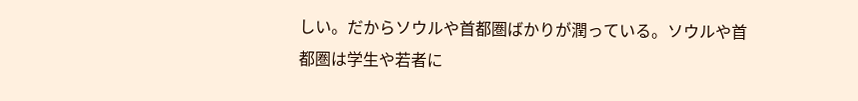しい。だからソウルや首都圏ばかりが潤っている。ソウルや首都圏は学生や若者に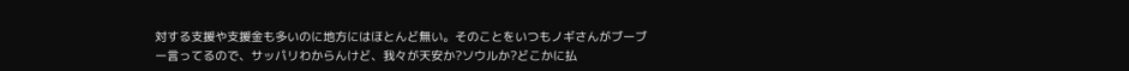対する支援や支援金も多いのに地方にはほとんど無い。そのことをいつもノギさんがブーブー言ってるので、サッパリわからんけど、我々が天安か?ソウルか?どこかに払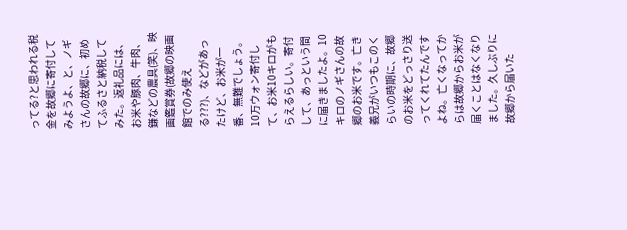ってる?と思われる税金を故郷に寄付してみようよ、と、ノギさんの故郷に、初めてふるさと納税してみた。返礼品には、お米や豚肉、牛肉、鎌などの農具(笑)、映画鑑賞券(故郷の映画館でのみ使える???)、などがあったけど、お米が一番、無難でしょう。10万ウォン寄付して、お米10キロがもらえるらしい。寄付して、あっという間に届きましたよ。10キロのノギさんの故郷のお米です。亡き義兄がいつもこのくらいの時期に、故郷のお米をどっさり送ってくれてたんですよね。亡くなってからは故郷からお米が届くことはなくなりました。久しぶりに故郷から届いた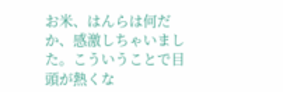お米、はんらは何だか、感激しちゃいました。こういうことで目頭が熱くな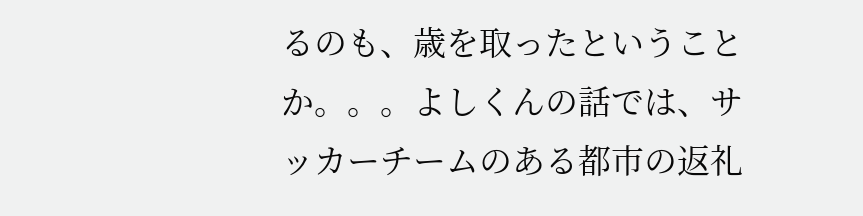るのも、歳を取ったということか。。。よしくんの話では、サッカーチームのある都市の返礼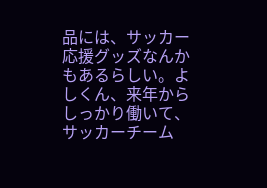品には、サッカー応援グッズなんかもあるらしい。よしくん、来年からしっかり働いて、サッカーチーム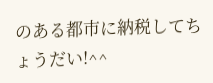のある都市に納税してちょうだい!^^